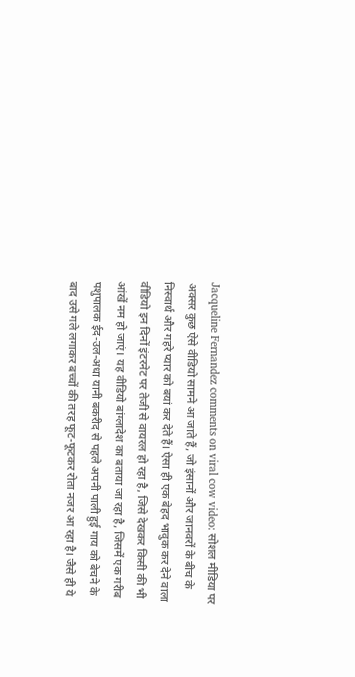Jacqueline Fernandez comments on viral cow video: सोशल मीडिया पर अक्सर कुछ ऐसे वीडियो सामने आ जाते हैं, जो इंसानों और जानवरों के बीच के निस्वार्थ और गहरे प्यार को बयां कर देते हैं। ऐसा ही एक बेहद भावुक कर देने वाला वीडियो इन दिनों इंटरनेट पर तेजी से वायरल हो रहा है, जिसे देखकर किसी की भी आंखें नम हो जाएं। यह वीडियो बांग्लादेश का बताया जा रहा है, जिसमें एक गरीब पशुपालक ईद-उल-अधा यानी बकरीद से पहले अपनी पाली हुई गाय को बेचने के बाद उसे गले लगाकर बच्चों की तरह फूट-फूटकर रोता नजर आ रहा है। जैसे ही ये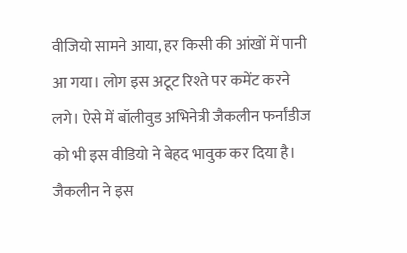वीजियो सामने आया, हर किसी की आंखों में पानी आ गया। लोग इस अटूट रिश्ते पर कमेंट करने लगे। ऐसे में बॉलीवुड अभिनेत्री जैकलीन फर्नांडीज को भी इस वीडियो ने बेहद भावुक कर दिया है। जैकलीन ने इस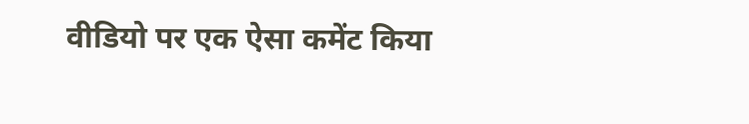वीडियो पर एक ऐसा कमेंट किया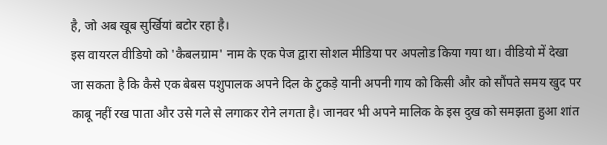है, जो अब खूब सुर्खियां बटोर रहा है।
इस वायरल वीडियो को 'कैबलग्राम' नाम के एक पेज द्वारा सोशल मीडिया पर अपलोड किया गया था। वीडियो में देखा जा सकता है कि कैसे एक बेबस पशुपालक अपने दिल के टुकड़े यानी अपनी गाय को किसी और को सौंपते समय खुद पर काबू नहीं रख पाता और उसे गले से लगाकर रोने लगता है। जानवर भी अपने मालिक के इस दुख को समझता हुआ शांत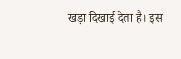खड़ा दिखाई देता है। इस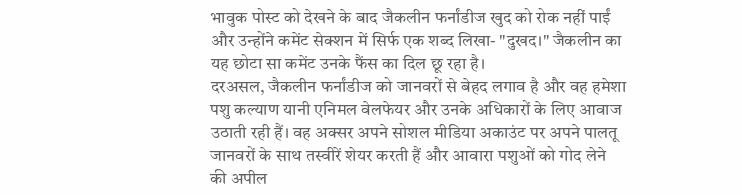भावुक पोस्ट को देखने के बाद जैकलीन फर्नांडीज खुद को रोक नहीं पाईं और उन्होंने कमेंट सेक्शन में सिर्फ एक शब्द लिखा- "दुखद।" जैकलीन का यह छोटा सा कमेंट उनके फैंस का दिल छू रहा है।
दरअसल, जैकलीन फर्नांडीज को जानवरों से बेहद लगाव है और वह हमेशा पशु कल्याण यानी एनिमल वेलफेयर और उनके अधिकारों के लिए आवाज उठाती रही हैं। वह अक्सर अपने सोशल मीडिया अकाउंट पर अपने पालतू जानवरों के साथ तस्वीरें शेयर करती हैं और आवारा पशुओं को गोद लेने की अपील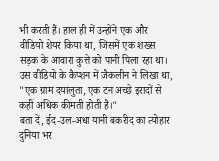भी करती हैं। हाल ही में उन्होंने एक और वीडियो शेयर किया था, जिसमें एक शख्स सड़क के आवारा कुत्ते को पानी पिला रहा था। उस वीडियो के कैप्शन में जैकलीन ने लिखा था, "एक ग्राम दयालुता, एक टन अच्छे इरादों से कहीं अधिक कीमती होती है।"
बता दें, ईद-उल-अधा यानी बकरीद का त्योहार दुनिया भर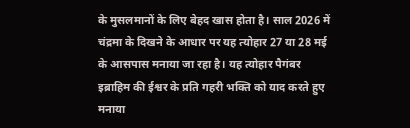के मुसलमानों के लिए बेहद खास होता है। साल 2026 में चंद्रमा के दिखने के आधार पर यह त्योहार 27 या 28 मई के आसपास मनाया जा रहा है। यह त्योहार पैगंबर इब्राहिम की ईश्वर के प्रति गहरी भक्ति को याद करते हुए मनाया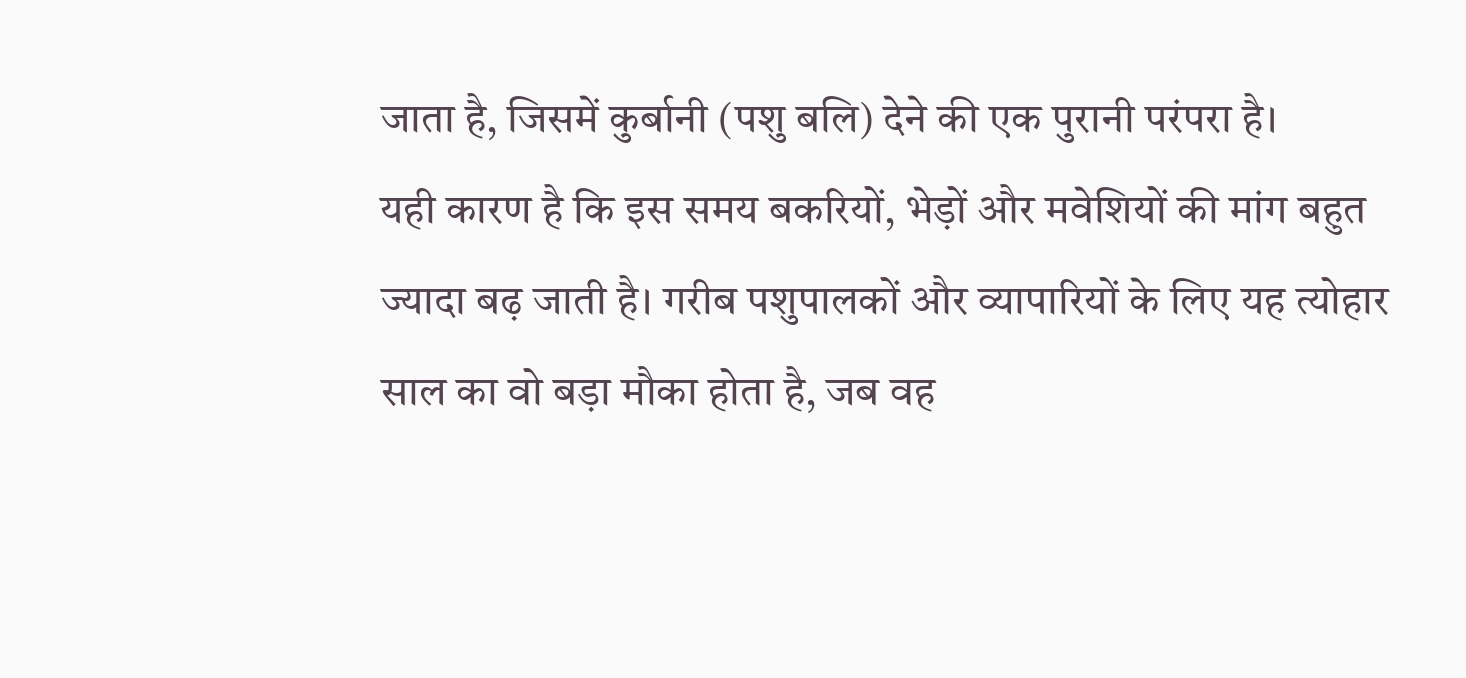जाता है, जिसमें कुर्बानी (पशु बलि) देने की एक पुरानी परंपरा है।
यही कारण है कि इस समय बकरियों, भेड़ों और मवेशियों की मांग बहुत ज्यादा बढ़ जाती है। गरीब पशुपालकों और व्यापारियों के लिए यह त्योहार साल का वो बड़ा मौका होता है, जब वह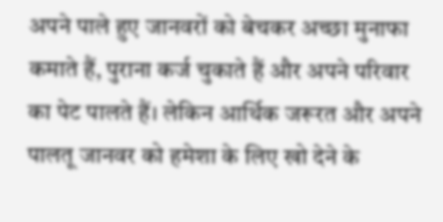अपने पाले हुए जानवरों को बेचकर अच्छा मुनाफा कमाते हैं, पुराना कर्ज चुकाते हैं और अपने परिवार का पेट पालते हैं। लेकिन आर्थिक जरूरत और अपने पालतू जानवर को हमेशा के लिए खो देने के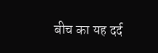बीच का यह दर्द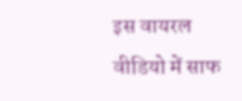इस वायरल वीडियो में साफ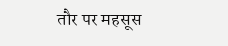तौर पर महसूस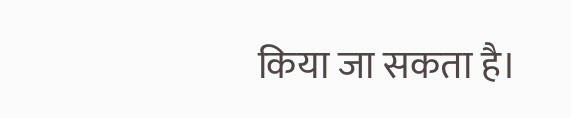किया जा सकता है।